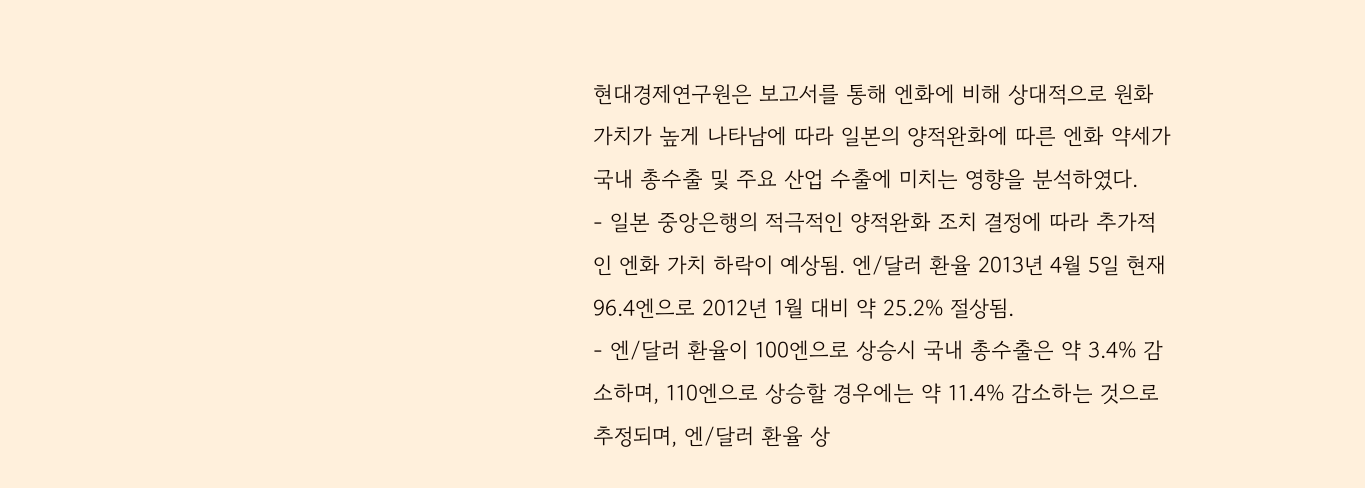현대경제연구원은 보고서를 통해 엔화에 비해 상대적으로 원화 가치가 높게 나타남에 따라 일본의 양적완화에 따른 엔화 약세가 국내 총수출 및 주요 산업 수출에 미치는 영향을 분석하였다.
- 일본 중앙은행의 적극적인 양적완화 조치 결정에 따라 추가적인 엔화 가치 하락이 예상됨. 엔/달러 환율 2013년 4월 5일 현재 96.4엔으로 2012년 1월 대비 약 25.2% 절상됨.
- 엔/달러 환율이 100엔으로 상승시 국내 총수출은 약 3.4% 감소하며, 110엔으로 상승할 경우에는 약 11.4% 감소하는 것으로 추정되며, 엔/달러 환율 상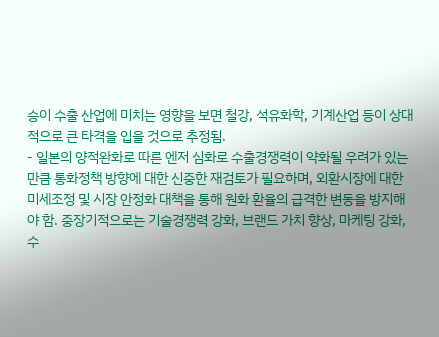승이 수출 산업에 미치는 영향을 보면 철강, 석유화학, 기계산업 등이 상대적으로 큰 타격을 입을 것으로 추정됨.
- 일본의 양적완화로 따른 엔저 심화로 수출경쟁력이 약화될 우려가 있는 만큼 통화정책 방향에 대한 신중한 재검토가 필요하며, 외환시장에 대한 미세조정 및 시장 안정화 대책을 통해 원화 환율의 급격한 변동을 방지해야 함. 중장기적으로는 기술경쟁력 강화, 브랜드 가치 향상, 마케팅 강화, 수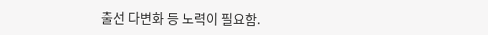출선 다변화 등 노력이 필요함.